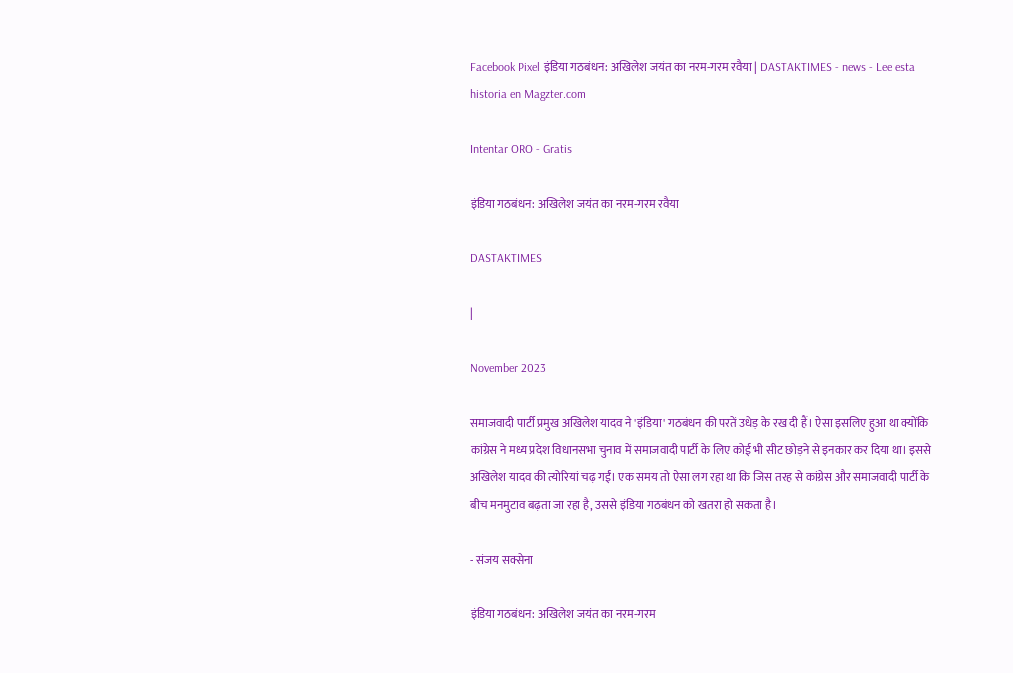Facebook Pixel इंडिया गठबंधन: अखिलेश जयंत का नरम-गरम रवैया | DASTAKTIMES - news - Lee esta historia en Magzter.com

Intentar ORO - Gratis

इंडिया गठबंधन: अखिलेश जयंत का नरम-गरम रवैया

DASTAKTIMES

|

November 2023

समाजवादी पार्टी प्रमुख अखिलेश यादव ने 'इंडिया' गठबंधन की परतें उधेड़ के रख दी हैं। ऐसा इसलिए हुआ था क्योंकि कांग्रेस ने मध्य प्रदेश विधानसभा चुनाव में समाजवादी पार्टी के लिए कोई भी सीट छोड़ने से इनकार कर दिया था। इससे अखिलेश यादव की त्योरियां चढ़ गईं। एक समय तो ऐसा लग रहा था कि जिस तरह से कांग्रेस और समाजवादी पार्टी के बीच मनमुटाव बढ़ता जा रहा है, उससे इंडिया गठबंधन को खतरा हो सकता है।

- संजय सक्सेना

इंडिया गठबंधन: अखिलेश जयंत का नरम-गरम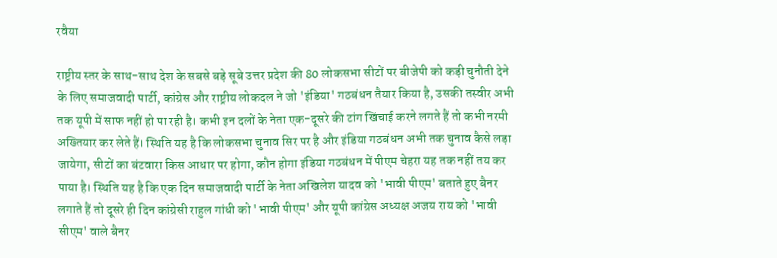रवैया

राष्ट्रीय स्तर के साथ-साथ देश के सबसे बड़े सूबे उत्तर प्रदेश की 80 लोकसभा सीटों पर बीजेपी को कड़ी चुनौती देने के लिए समाजवादी पार्टी, कांग्रेस और राष्ट्रीय लोकदल ने जो 'इंडिया' गठबंधन तैयार किया है, उसकी तस्वीर अभी तक यूपी में साफ नहीं हो पा रही है। कभी इन दलों के नेता एक-दूसरे की टांग खिंचाई करने लगते हैं तो कभी नरमी अख्तियार कर लेते हैं। स्थिति यह है कि लोकसभा चुनाव सिर पर है और इंडिया गठबंधन अभी तक चुनाव कैसे लड़ा जायेगा, सीटों का बंटवारा किस आधार पर होगा, कौन होगा इंडिया गठबंधन में पीएम चेहरा यह तक नहीं तय कर पाया है। स्थिति यह है कि एक दिन समाजवादी पार्टी के नेता अखिलेश यादव को 'भावी पीएम' बताते हुए बैनर लगाते हैं तो दूसरे ही दिन कांग्रेसी राहुल गांधी को 'भावी पीएम' और यूपी कांग्रेस अध्यक्ष अजय राय को 'भावी सीएम' वाले बैनर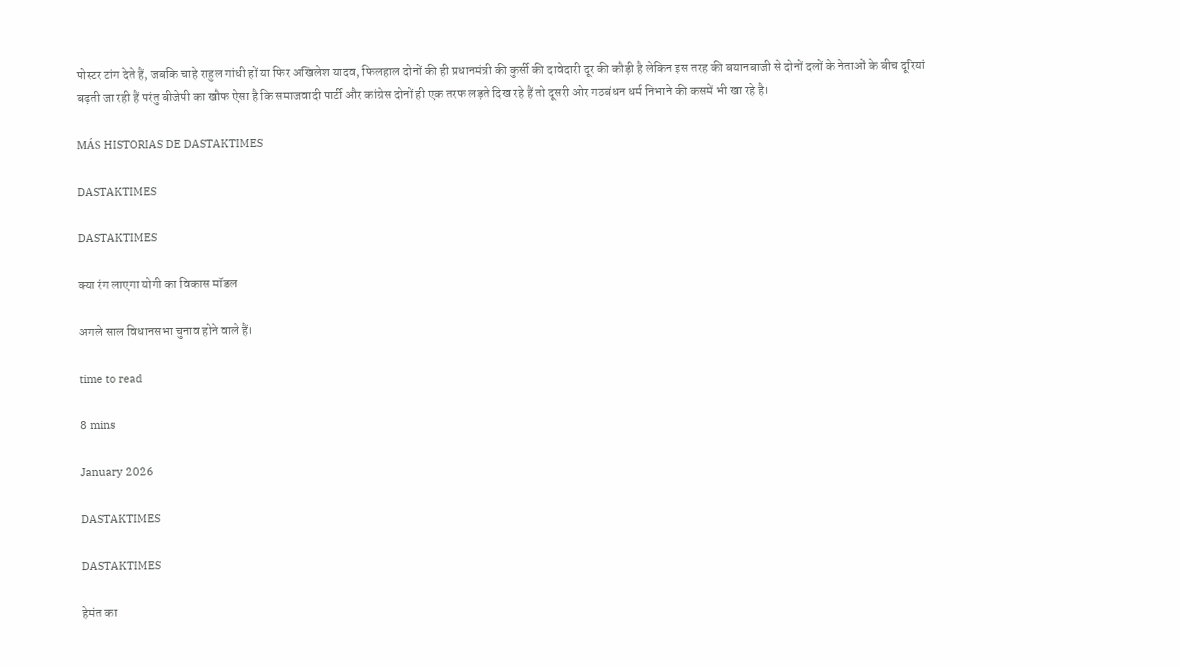पोस्टर टांग देते हैं, जबकि चाहे राहुल गांधी हों या फिर अखिलेश यादव, फिलहाल दोनों की ही प्रधानमंत्री की कुर्सी की दावेदारी दूर की कौड़ी है लेकिन इस तरह की बयानबाजी से दोनों दलों के नेताओं के बीच दूरियां बढ़ती जा रही हैं परंतु बीजेपी का खौफ ऐसा है कि समाजवादी पार्टी और कांग्रेस दोनों ही एक तरफ लड़ते दिख रहे हैं तो दूसरी ओर गठबंधन धर्म निभाने की कसमें भी खा रहे है।

MÁS HISTORIAS DE DASTAKTIMES

DASTAKTIMES

DASTAKTIMES

क्या रंग लाएगा योगी का विकास मॉडल

अगले साल विधानसभा चुनाव होने वाले हैं।

time to read

8 mins

January 2026

DASTAKTIMES

DASTAKTIMES

हेमंत का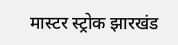मास्टर स्ट्रोक झारखंड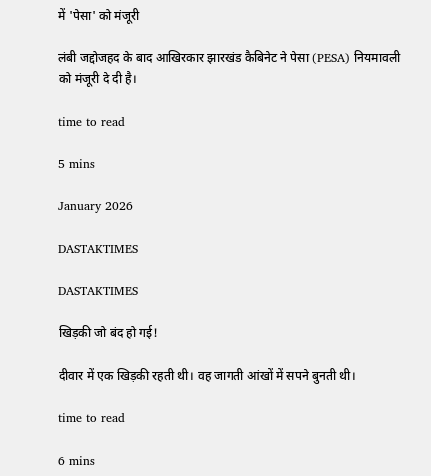में 'पेसा' को मंजूरी

लंबी जद्दोजहद के बाद आखिरकार झारखंड कैबिनेट ने पेसा (PESA) नियमावली को मंजूरी दे दी है।

time to read

5 mins

January 2026

DASTAKTIMES

DASTAKTIMES

खिड़की जो बंद हो गई!

दीवार में एक खिड़की रहती थी। वह जागती आंखों में सपने बुनती थी।

time to read

6 mins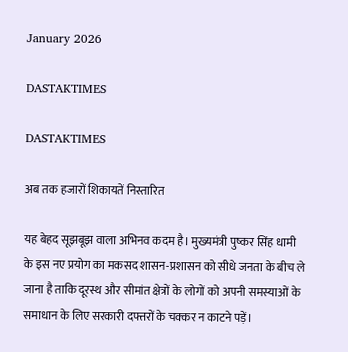January 2026

DASTAKTIMES

DASTAKTIMES

अब तक हजारों शिकायतें निस्तारित

यह बेहद सूझबूझ वाला अभिनव कदम है। मुख्यमंत्री पुष्कर सिंह धामी के इस नए प्रयोग का मकसद शासन-प्रशासन को सीधे जनता के बीच ले जाना है ताकि दूरस्थ और सीमांत क्षेत्रों के लोगों को अपनी समस्याओं के समाधान के लिए सरकारी दफ्तरों के चक्कर न काटने पड़ें।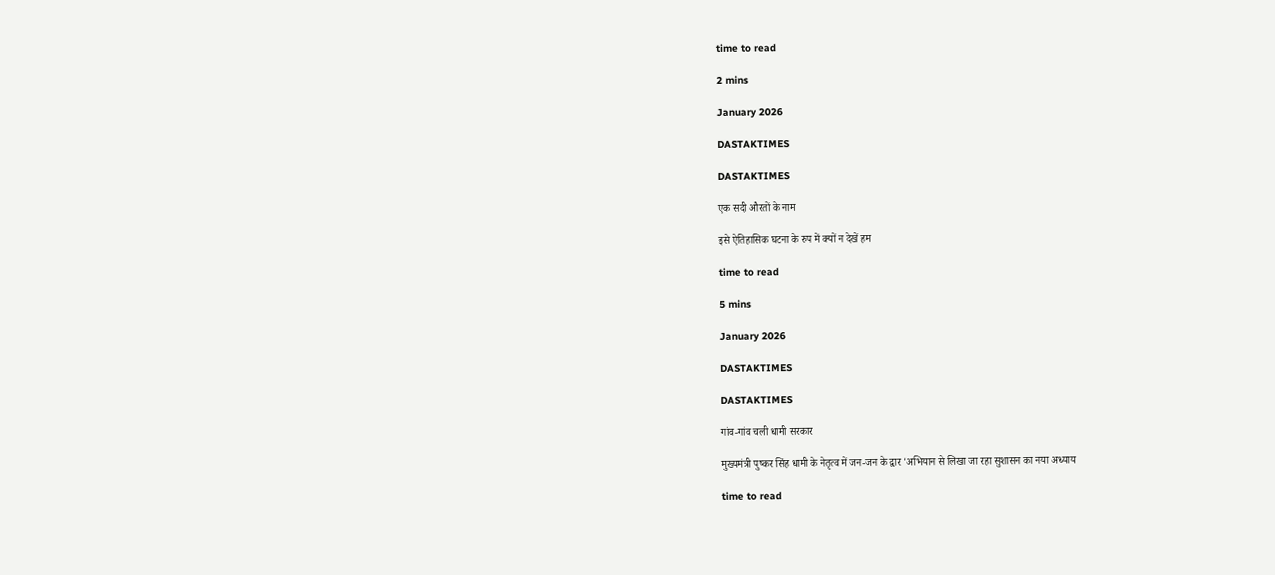time to read

2 mins

January 2026

DASTAKTIMES

DASTAKTIMES

एक सदी औरतों के नाम

इसे ऐतिहासिक घटना के रुप में क्यों न देखें हम

time to read

5 mins

January 2026

DASTAKTIMES

DASTAKTIMES

गांव-गांव चली धामी सरकार

मुख्यमंत्री पुष्कर सिंह धामी के नेतृत्व में जन-जन के द्वार 'अभियान से लिखा जा रहा सुशासन का नया अध्याय

time to read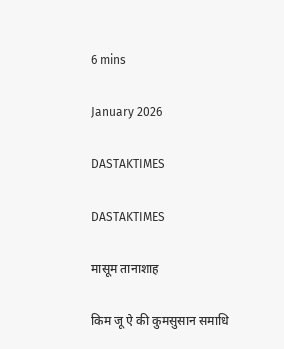6 mins

January 2026

DASTAKTIMES

DASTAKTIMES

मासूम तानाशाह

किम जू ऐ की कुमसुसान समाधि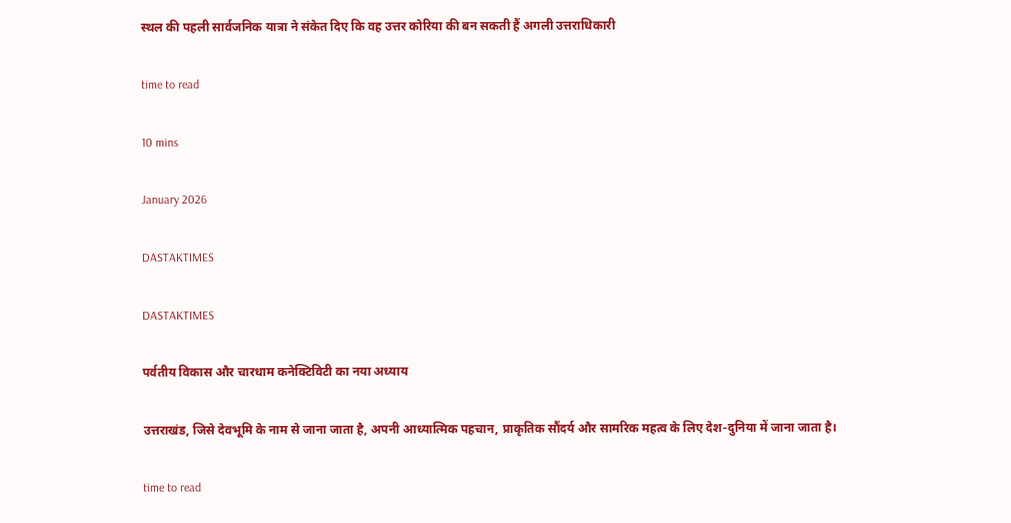स्थल की पहली सार्वजनिक यात्रा ने संकेत दिए कि वह उत्तर कोरिया की बन सकती हैं अगली उत्तराधिकारी

time to read

10 mins

January 2026

DASTAKTIMES

DASTAKTIMES

पर्वतीय विकास और चारधाम कनेक्टिविटी का नया अध्याय

उत्तराखंड, जिसे देवभूमि के नाम से जाना जाता है, अपनी आध्यात्मिक पहचान, प्राकृतिक सौंदर्य और सामरिक महत्व के लिए देश-दुनिया में जाना जाता है।

time to read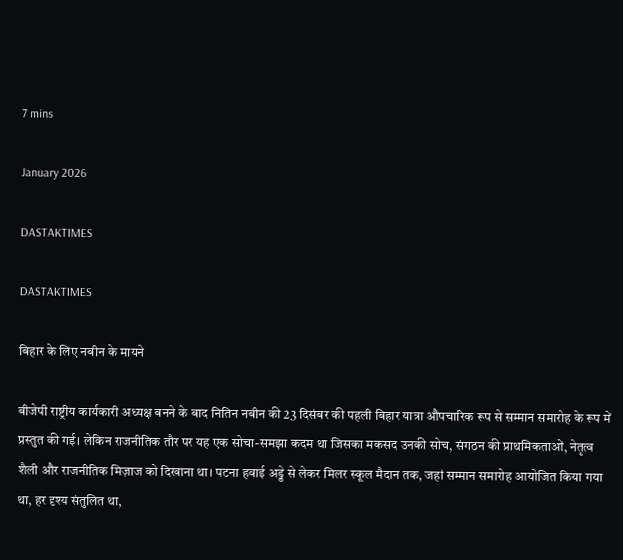7 mins

January 2026

DASTAKTIMES

DASTAKTIMES

बिहार के लिए नबीन के मायने

बीजेपी राष्ट्रीय कार्यकारी अध्यक्ष बनने के बाद नितिन नबीन की 23 दिसंबर की पहली बिहार यात्रा औपचारिक रूप से सम्मान समारोह के रूप में प्रस्तुत की गई। लेकिन राजनीतिक तौर पर यह एक सोचा-समझा कदम था जिसका मकसद उनकी सोच, संगठन की प्राथमिकताओं, नेतृत्व शैली और राजनीतिक मिज़ाज को दिखाना था। पटना हवाई अड्डे से लेकर मिलर स्कूल मैदान तक, जहां सम्मान समारोह आयोजित किया गया था, हर दृश्य संतुलित था,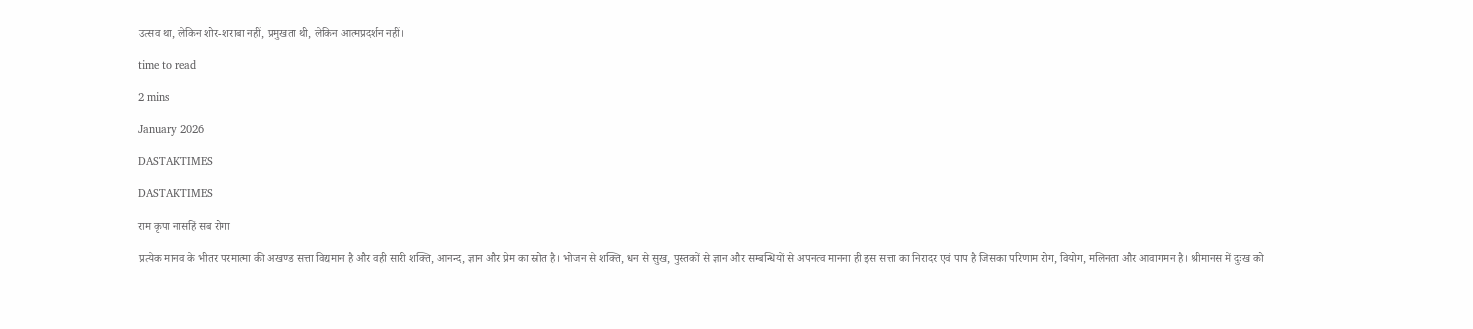उत्सव था, लेकिन शोर-शराबा नहीं, प्रमुखता थी, लेकिन आत्मप्रदर्शन नहीं।

time to read

2 mins

January 2026

DASTAKTIMES

DASTAKTIMES

राम कृपा नासहिं सब रोगा

प्रत्येक मानव के भीतर परमात्मा की अखण्ड सत्ता विद्यमान है और वही सारी शक्ति, आनन्द, ज्ञान और प्रेम का स्रोत है। भोजन से शक्ति, धन से सुख, पुस्तकों से ज्ञान और सम्बन्धियों से अपनत्व मानना ही इस सत्ता का निरादर एवं पाप है जिसका परिणाम रोग, वियोग, मलिनता और आवागमन है। श्रीमानस में दुःख को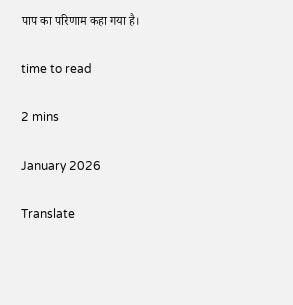पाप का परिणाम कहा गया है।

time to read

2 mins

January 2026

Translate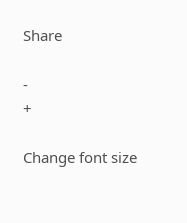Share

-
+

Change font size